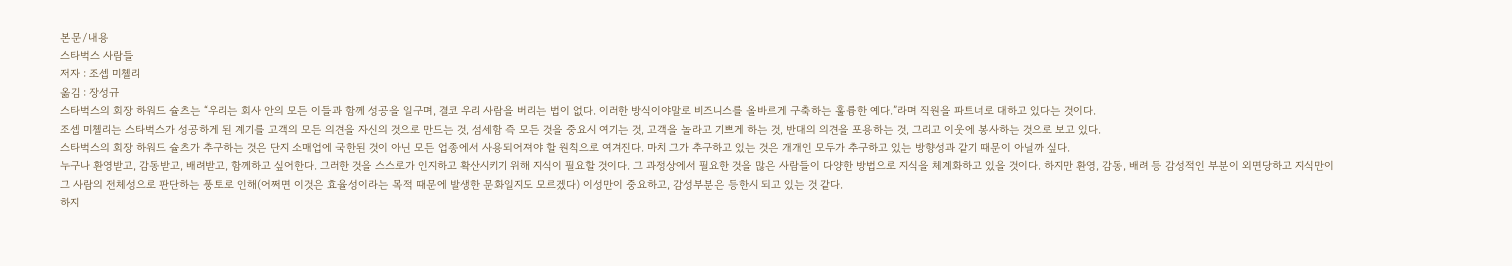본문/내용
스타벅스 사람들
저자 : 조셉 미첼리
옮김 : 장성규
스타벅스의 회장 하워드 슐츠는 “우리는 회사 안의 모든 이들과 함께 성공을 일구며, 결코 우리 사람을 버리는 법이 없다. 이러한 방식이야말로 비즈니스를 올바르게 구축하는 훌륭한 예다.”라며 직원을 파트너로 대하고 있다는 것이다.
조셉 미첼리는 스타벅스가 성공하게 된 계기를 고객의 모든 의견을 자신의 것으로 만드는 것, 섬세함 즉 모든 것을 중요시 여기는 것, 고객을 놀라고 기쁘게 하는 것, 반대의 의견을 포용하는 것, 그리고 이웃에 봉사하는 것으로 보고 있다.
스타벅스의 회장 하워드 슐츠가 추구하는 것은 단지 소매업에 국한된 것이 아닌 모든 업종에서 사용되어져야 할 원칙으로 여겨진다. 마치 그가 추구하고 있는 것은 개개인 모두가 추구하고 있는 방향성과 같기 때문이 아닐까 싶다.
누구나 환영받고, 감동받고, 배려받고, 함께하고 싶어한다. 그러한 것을 스스로가 인지하고 확산시키기 위해 지식이 필요할 것이다. 그 과정상에서 필요한 것을 많은 사람들이 다양한 방법으로 지식을 체계화하고 있을 것이다. 하지만 환영, 감동, 배려 등 감성적인 부분이 외면당하고 지식만이 그 사람의 전체성으로 판단하는 풍토로 인해(어쩌면 이것은 효율성이라는 목적 때문에 발생한 문화일지도 모르겠다) 이성만이 중요하고, 감성부분은 등한시 되고 있는 것 같다.
하지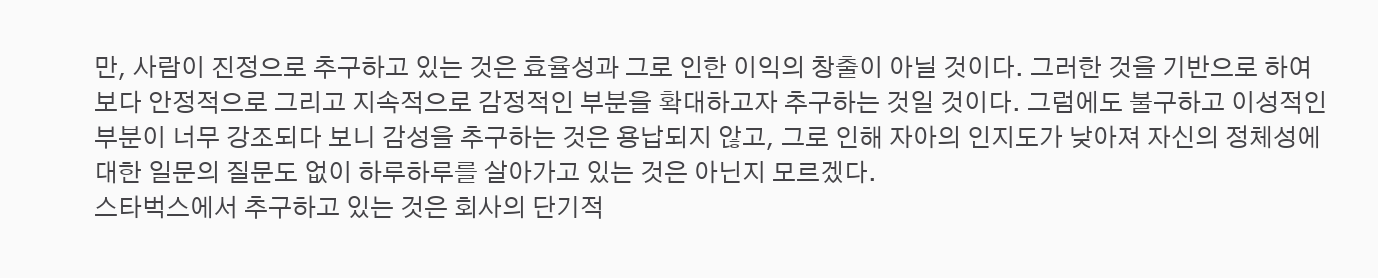만, 사람이 진정으로 추구하고 있는 것은 효율성과 그로 인한 이익의 창출이 아닐 것이다. 그러한 것을 기반으로 하여 보다 안정적으로 그리고 지속적으로 감정적인 부분을 확대하고자 추구하는 것일 것이다. 그럼에도 불구하고 이성적인 부분이 너무 강조되다 보니 감성을 추구하는 것은 용납되지 않고, 그로 인해 자아의 인지도가 낮아져 자신의 정체성에 대한 일문의 질문도 없이 하루하루를 살아가고 있는 것은 아닌지 모르겠다.
스타벅스에서 추구하고 있는 것은 회사의 단기적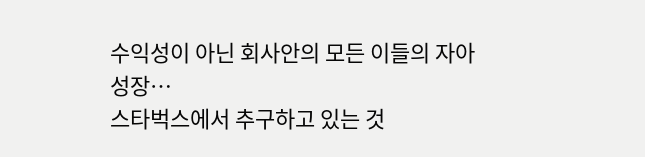수익성이 아닌 회사안의 모든 이들의 자아성장…
스타벅스에서 추구하고 있는 것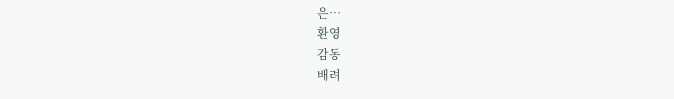은…
환영
감동
배려